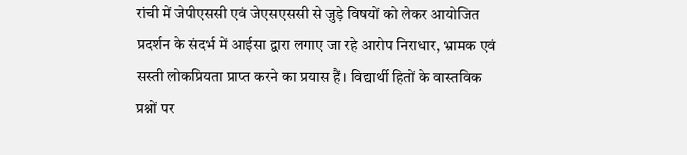रांची में जेपीएससी एवं जेएसएससी से जुड़े विषयों को लेकर आयोजित प्रदर्शन के संदर्भ में आईसा द्वारा लगाए जा रहे आरोप निराधार, भ्रामक एवं सस्ती लोकप्रियता प्राप्त करने का प्रयास हैं। विद्यार्थी हितों के वास्तविक प्रश्नों पर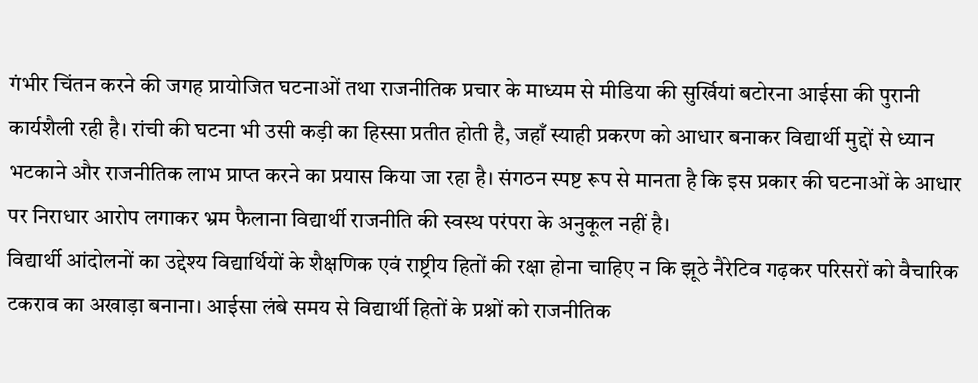गंभीर चिंतन करने की जगह प्रायोजित घटनाओं तथा राजनीतिक प्रचार के माध्यम से मीडिया की सुर्खियां बटोरना आईसा की पुरानी कार्यशैली रही है। रांची की घटना भी उसी कड़ी का हिस्सा प्रतीत होती है, जहाँ स्याही प्रकरण को आधार बनाकर विद्यार्थी मुद्दों से ध्यान भटकाने और राजनीतिक लाभ प्राप्त करने का प्रयास किया जा रहा है। संगठन स्पष्ट रूप से मानता है कि इस प्रकार की घटनाओं के आधार पर निराधार आरोप लगाकर भ्रम फैलाना विद्यार्थी राजनीति की स्वस्थ परंपरा के अनुकूल नहीं है।
विद्यार्थी आंदोलनों का उद्देश्य विद्यार्थियों के शैक्षणिक एवं राष्ट्रीय हितों की रक्षा होना चाहिए न कि झूठे नैरेटिव गढ़कर परिसरों को वैचारिक टकराव का अखाड़ा बनाना। आईसा लंबे समय से विद्यार्थी हितों के प्रश्नों को राजनीतिक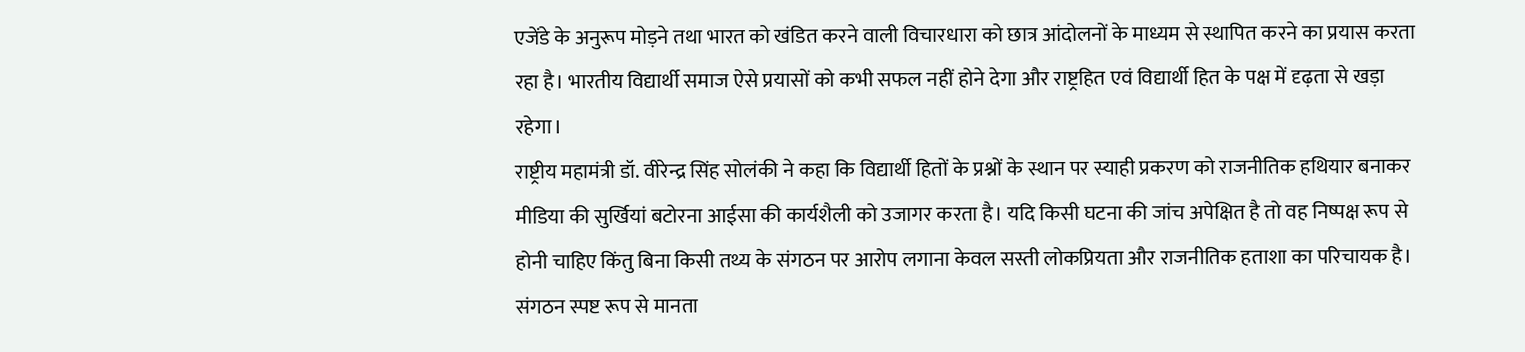एजेंडे के अनुरूप मोड़ने तथा भारत को खंडित करने वाली विचारधारा को छात्र आंदोलनों के माध्यम से स्थापित करने का प्रयास करता रहा है। भारतीय विद्यार्थी समाज ऐसे प्रयासों को कभी सफल नहीं होने देगा और राष्ट्रहित एवं विद्यार्थी हित के पक्ष में दृढ़ता से खड़ा रहेगा।
राष्ट्रीय महामंत्री डॉ. वीरेन्द्र सिंह सोलंकी ने कहा कि विद्यार्थी हितों के प्रश्नों के स्थान पर स्याही प्रकरण को राजनीतिक हथियार बनाकर मीडिया की सुर्खियां बटोरना आईसा की कार्यशैली को उजागर करता है। यदि किसी घटना की जांच अपेक्षित है तो वह निष्पक्ष रूप से होनी चाहिए किंतु बिना किसी तथ्य के संगठन पर आरोप लगाना केवल सस्ती लोकप्रियता और राजनीतिक हताशा का परिचायक है। संगठन स्पष्ट रूप से मानता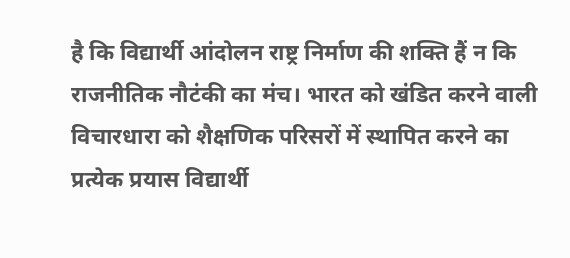है कि विद्यार्थी आंदोलन राष्ट्र निर्माण की शक्ति हैं न कि राजनीतिक नौटंकी का मंच। भारत को खंडित करने वाली विचारधारा को शैक्षणिक परिसरों में स्थापित करने का प्रत्येक प्रयास विद्यार्थी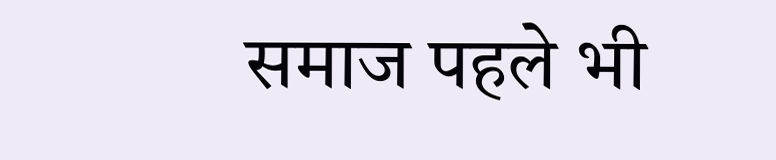समाज पहले भी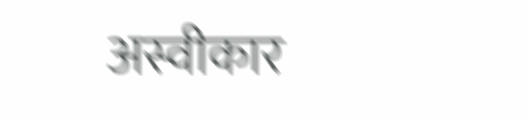अस्वीकार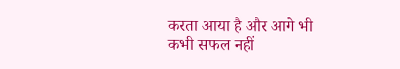करता आया है और आगे भी कभी सफल नहीं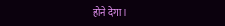होने देगा।